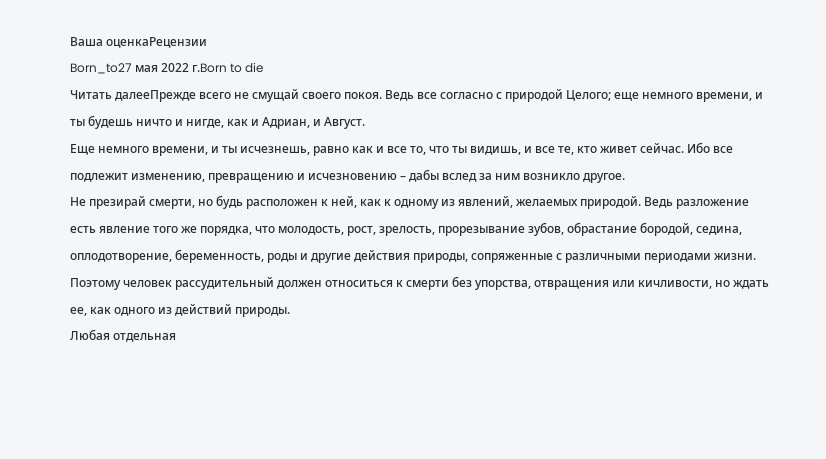Ваша оценкаРецензии
Born_to27 мая 2022 г.Born to die
Читать далееПрежде всего не смущай своего покоя. Ведь все согласно с природой Целого; еще немного времени, и ты будешь ничто и нигде, как и Адриан, и Август.
Еще немного времени, и ты исчезнешь, равно как и все то, что ты видишь, и все те, кто живет сейчас. Ибо все подлежит изменению, превращению и исчезновению – дабы вслед за ним возникло другое.
Не презирай смерти, но будь расположен к ней, как к одному из явлений, желаемых природой. Ведь разложение есть явление того же порядка, что молодость, рост, зрелость, прорезывание зубов, обрастание бородой, седина, оплодотворение, беременность, роды и другие действия природы, сопряженные с различными периодами жизни. Поэтому человек рассудительный должен относиться к смерти без упорства, отвращения или кичливости, но ждать ее, как одного из действий природы.
Любая отдельная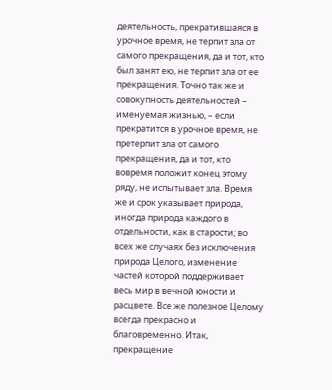деятельность, прекратившаяся в урочное время, не терпит зла от самого прекращения, да и тот, кто был занят ею, не терпит зла от ее прекращения. Точно так же и совокупность деятельностей – именуемая жизнью, – если прекратится в урочное время, не претерпит зла от самого прекращения, да и тот, кто вовремя положит конец этому ряду, не испытывает зла. Время же и срок указывает природа, иногда природа каждого в отдельности, как в старости; во всех же случаях без исключения природа Целого, изменение частей которой поддерживает весь мир в вечной юности и расцвете. Все же полезное Целому всегда прекрасно и благовременно. Итак, прекращение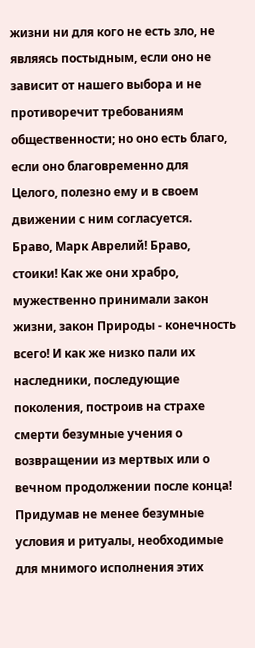жизни ни для кого не есть зло, не являясь постыдным, если оно не зависит от нашего выбора и не противоречит требованиям общественности; но оно есть благо, если оно благовременно для Целого, полезно ему и в своем движении с ним согласуется.
Браво, Марк Аврелий! Браво, стоики! Как же они храбро, мужественно принимали закон жизни, закон Природы - конечность всего! И как же низко пали их наследники, последующие поколения, построив на страхе смерти безумные учения о возвращении из мертвых или о вечном продолжении после конца! Придумав не менее безумные условия и ритуалы, необходимые для мнимого исполнения этих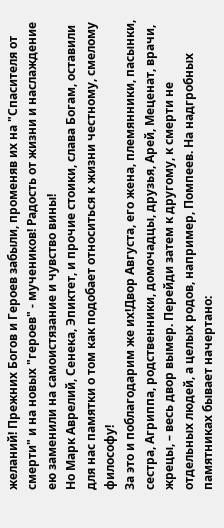желаний! Прежних Богов и Героев забыли, променяв их на "Спасителя от смерти" и на новых "героев" - мучеников! Радость от жизни и наслаждение ею заменили на самоистязание и чувство вины!
Но Марк Аврелий, Сенека, Эпиктет, и прочие стоики, слава Богам, оставили для нас памятки о том как подобает относиться к жизни честному, смелому философу!
За это и поблагодарим же их!Двор Августа, его жена, племянники, пасынки, сестра, Агриппа, родственники, домочадцы, друзья, Арей, Меценат, врачи, жрецы, – весь двор вымер. Перейди затем к другому, к смерти не отдельных людей, а целых родов, например, Помпеев. На надгробных памятниках бывает начертано: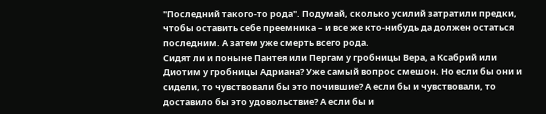"Последний такого-то рода". Подумай, сколько усилий затратили предки, чтобы оставить себе преемника – и все же кто-нибудь да должен остаться последним. А затем уже смерть всего рода.
Сидят ли и поныне Пантея или Пергам у гробницы Вера, а Ксабрий или Диотим у гробницы Адриана? Уже самый вопрос смешон. Но если бы они и сидели, то чувствовали бы это почившие? А если бы и чувствовали, то доставило бы это удовольствие? А если бы и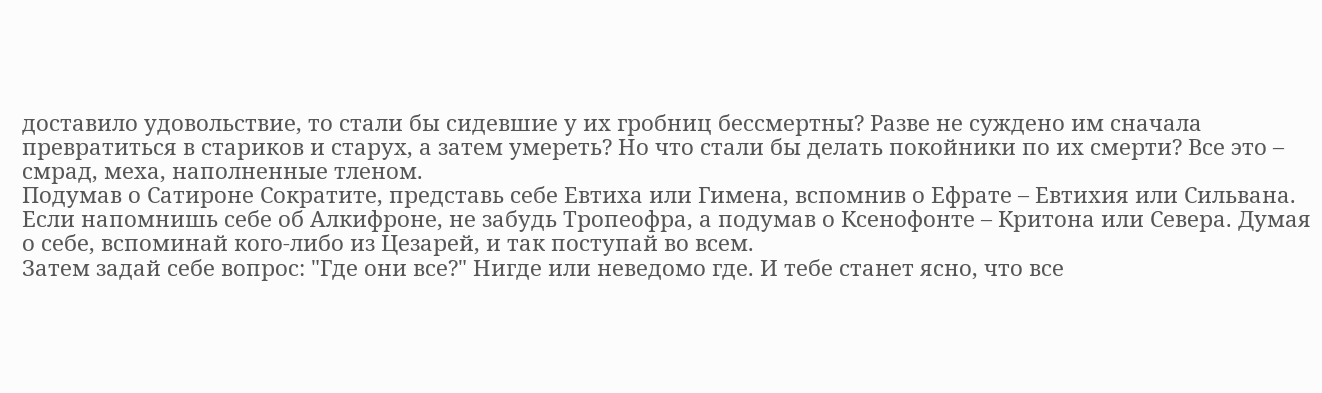доставило удовольствие, то стали бы сидевшие у их гробниц бессмертны? Разве не суждено им сначала превратиться в стариков и старух, а затем умереть? Но что стали бы делать покойники по их смерти? Все это – смрад, меха, наполненные тленом.
Подумав о Сатироне Сократите, представь себе Евтиха или Гимена, вспомнив о Ефрате – Евтихия или Сильвана. Если напомнишь себе об Алкифроне, не забудь Тропеофра, а подумав о Ксенофонте – Критона или Севера. Думая о себе, вспоминай кого-либо из Цезарей, и так поступай во всем.
Затем задай себе вопрос: "Где они все?" Нигде или неведомо где. И тебе станет ясно, что все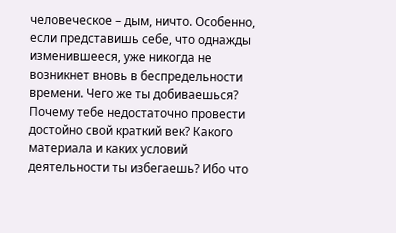человеческое – дым, ничто. Особенно, если представишь себе, что однажды изменившееся, уже никогда не возникнет вновь в беспредельности времени. Чего же ты добиваешься? Почему тебе недостаточно провести достойно свой краткий век? Какого материала и каких условий деятельности ты избегаешь? Ибо что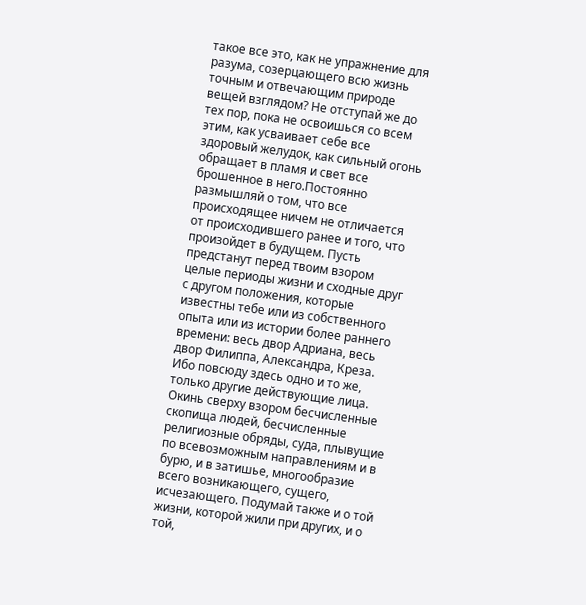такое все это, как не упражнение для разума, созерцающего всю жизнь точным и отвечающим природе вещей взглядом? Не отступай же до тех пор, пока не освоишься со всем этим, как усваивает себе все здоровый желудок, как сильный огонь обращает в пламя и свет все брошенное в него.Постоянно размышляй о том, что все происходящее ничем не отличается от происходившего ранее и того, что произойдет в будущем. Пусть предстанут перед твоим взором целые периоды жизни и сходные друг с другом положения, которые известны тебе или из собственного опыта или из истории более раннего времени: весь двор Адриана, весь двор Филиппа, Александра, Креза. Ибо повсюду здесь одно и то же, только другие действующие лица.
Окинь сверху взором бесчисленные скопища людей, бесчисленные религиозные обряды, суда, плывущие по всевозможным направлениям и в бурю, и в затишье, многообразие всего возникающего, сущего, исчезающего. Подумай также и о той жизни, которой жили при других, и о той,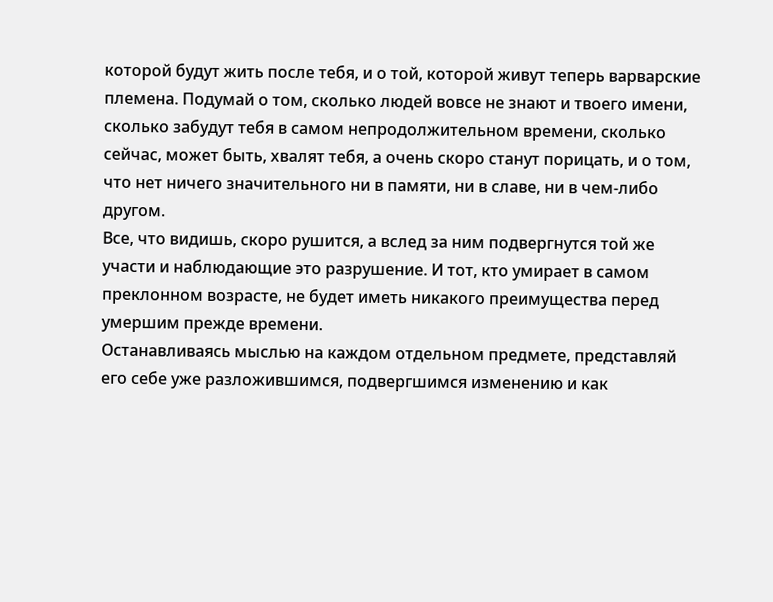которой будут жить после тебя, и о той, которой живут теперь варварские племена. Подумай о том, сколько людей вовсе не знают и твоего имени, сколько забудут тебя в самом непродолжительном времени, сколько сейчас, может быть, хвалят тебя, а очень скоро станут порицать, и о том, что нет ничего значительного ни в памяти, ни в славе, ни в чем-либо другом.
Все, что видишь, скоро рушится, а вслед за ним подвергнутся той же участи и наблюдающие это разрушение. И тот, кто умирает в самом преклонном возрасте, не будет иметь никакого преимущества перед умершим прежде времени.
Останавливаясь мыслью на каждом отдельном предмете, представляй его себе уже разложившимся, подвергшимся изменению и как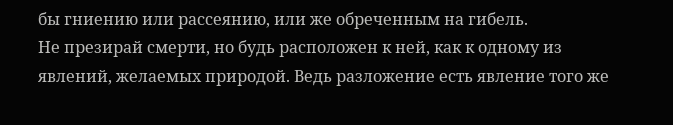бы гниению или рассеянию, или же обреченным на гибель.
Не презирай смерти, но будь расположен к ней, как к одному из явлений, желаемых природой. Ведь разложение есть явление того же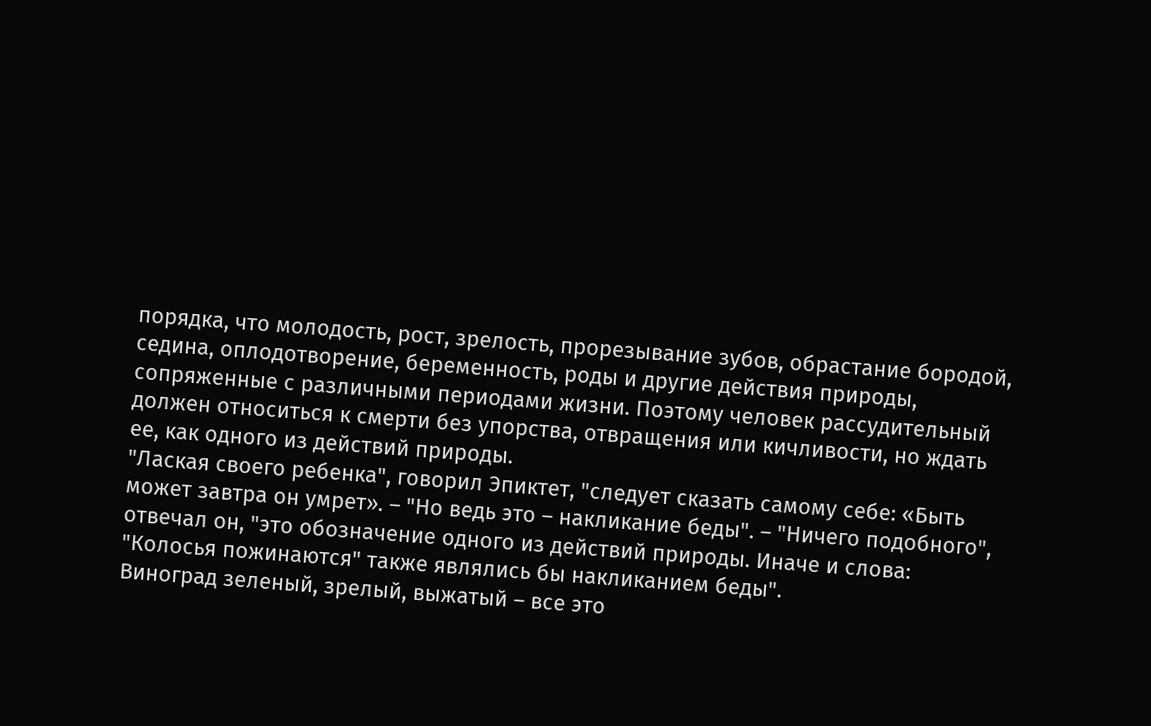порядка, что молодость, рост, зрелость, прорезывание зубов, обрастание бородой, седина, оплодотворение, беременность, роды и другие действия природы, сопряженные с различными периодами жизни. Поэтому человек рассудительный должен относиться к смерти без упорства, отвращения или кичливости, но ждать ее, как одного из действий природы.
"Лаская своего ребенка", говорил Эпиктет, "следует сказать самому себе: «Быть может завтра он умрет». – "Но ведь это – накликание беды". – "Ничего подобного", отвечал он, "это обозначение одного из действий природы. Иначе и слова: "Колосья пожинаются" также являлись бы накликанием беды".
Виноград зеленый, зрелый, выжатый – все это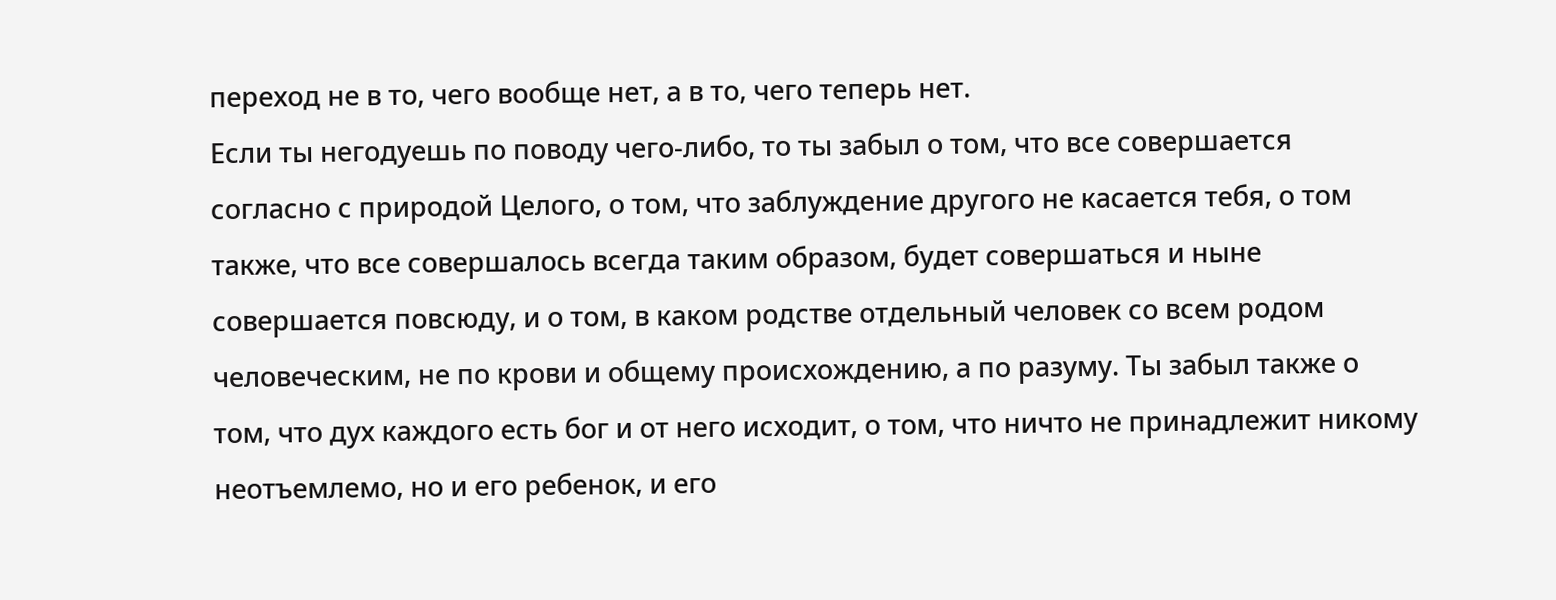переход не в то, чего вообще нет, а в то, чего теперь нет.
Если ты негодуешь по поводу чего-либо, то ты забыл о том, что все совершается согласно с природой Целого, о том, что заблуждение другого не касается тебя, о том также, что все совершалось всегда таким образом, будет совершаться и ныне совершается повсюду, и о том, в каком родстве отдельный человек со всем родом человеческим, не по крови и общему происхождению, а по разуму. Ты забыл также о том, что дух каждого есть бог и от него исходит, о том, что ничто не принадлежит никому неотъемлемо, но и его ребенок, и его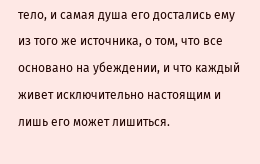тело, и самая душа его достались ему из того же источника, о том, что все основано на убеждении, и что каждый живет исключительно настоящим и лишь его может лишиться.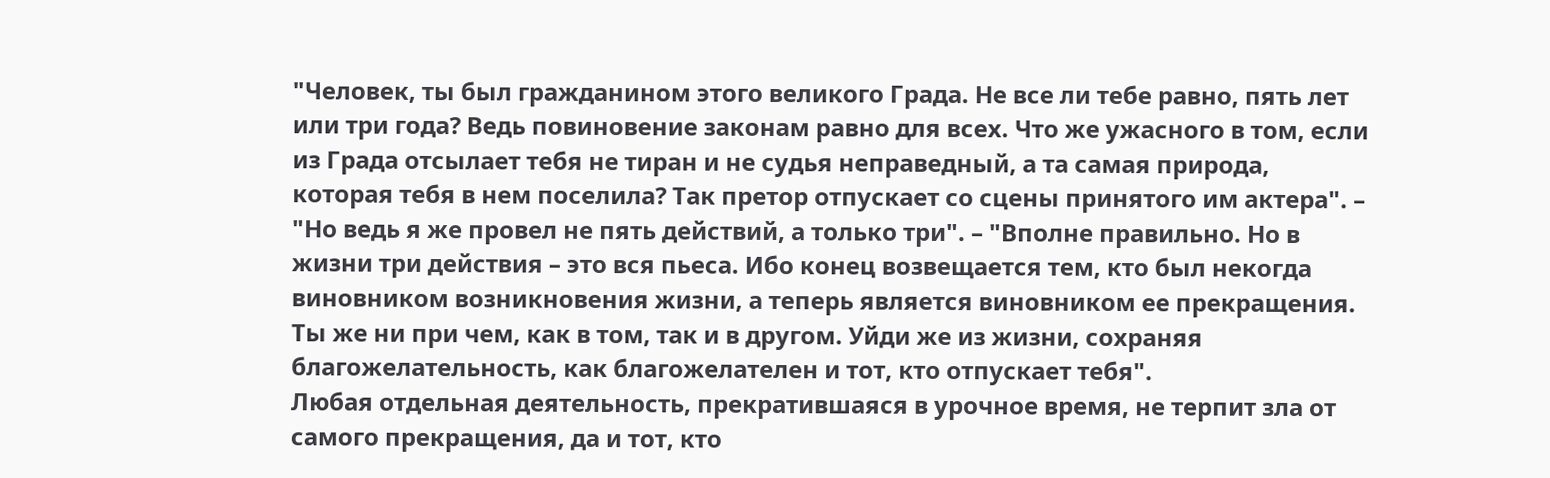"Человек, ты был гражданином этого великого Града. Не все ли тебе равно, пять лет или три года? Ведь повиновение законам равно для всех. Что же ужасного в том, если из Града отсылает тебя не тиран и не судья неправедный, а та самая природа, которая тебя в нем поселила? Так претор отпускает со сцены принятого им актера". – "Но ведь я же провел не пять действий, а только три". – "Вполне правильно. Но в жизни три действия – это вся пьеса. Ибо конец возвещается тем, кто был некогда виновником возникновения жизни, а теперь является виновником ее прекращения. Ты же ни при чем, как в том, так и в другом. Уйди же из жизни, сохраняя благожелательность, как благожелателен и тот, кто отпускает тебя".
Любая отдельная деятельность, прекратившаяся в урочное время, не терпит зла от самого прекращения, да и тот, кто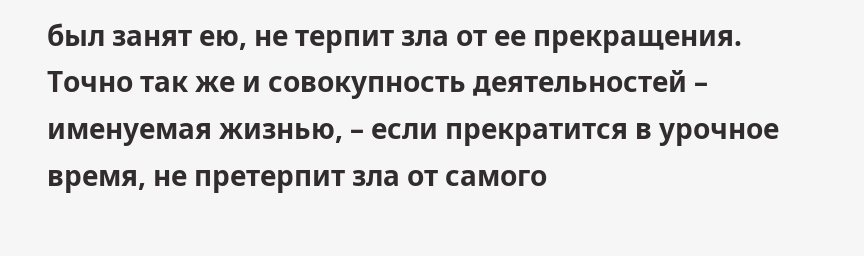был занят ею, не терпит зла от ее прекращения. Точно так же и совокупность деятельностей – именуемая жизнью, – если прекратится в урочное время, не претерпит зла от самого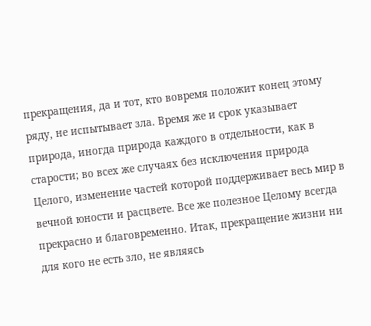прекращения, да и тот, кто вовремя положит конец этому ряду, не испытывает зла. Время же и срок указывает природа, иногда природа каждого в отдельности, как в старости; во всех же случаях без исключения природа Целого, изменение частей которой поддерживает весь мир в вечной юности и расцвете. Все же полезное Целому всегда прекрасно и благовременно. Итак, прекращение жизни ни для кого не есть зло, не являясь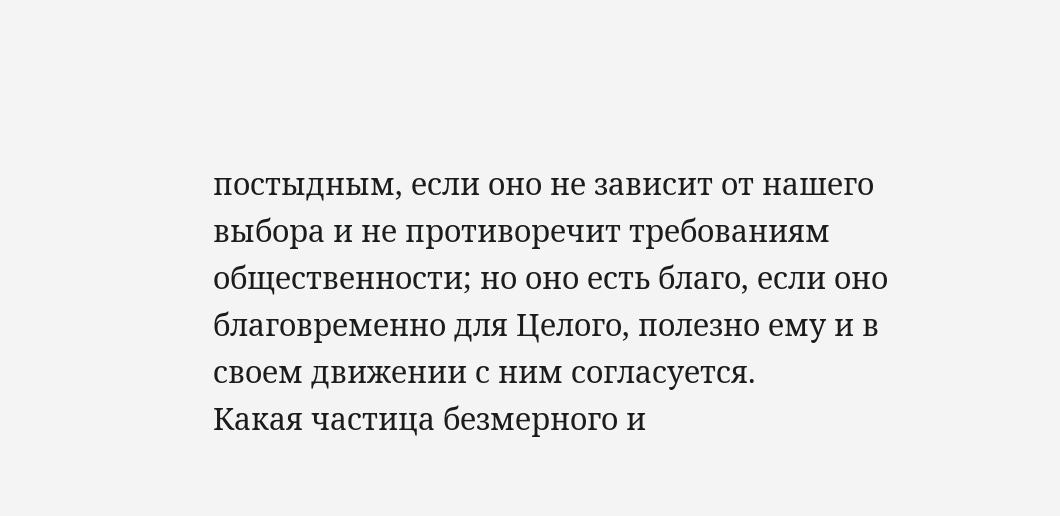постыдным, если оно не зависит от нашего выбора и не противоречит требованиям общественности; но оно есть благо, если оно благовременно для Целого, полезно ему и в своем движении с ним согласуется.
Какая частица безмерного и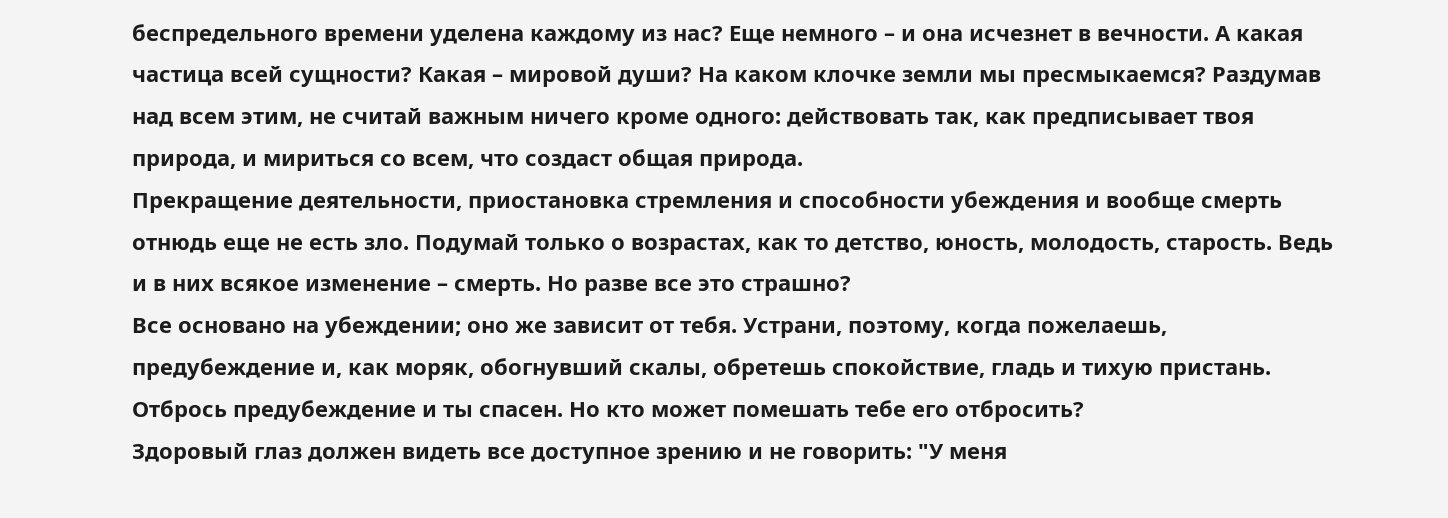беспредельного времени уделена каждому из нас? Еще немного – и она исчезнет в вечности. А какая частица всей сущности? Какая – мировой души? На каком клочке земли мы пресмыкаемся? Раздумав над всем этим, не считай важным ничего кроме одного: действовать так, как предписывает твоя природа, и мириться со всем, что создаст общая природа.
Прекращение деятельности, приостановка стремления и способности убеждения и вообще смерть отнюдь еще не есть зло. Подумай только о возрастах, как то детство, юность, молодость, старость. Ведь и в них всякое изменение – смерть. Но разве все это страшно?
Все основано на убеждении; оно же зависит от тебя. Устрани, поэтому, когда пожелаешь, предубеждение и, как моряк, обогнувший скалы, обретешь спокойствие, гладь и тихую пристань.
Отбрось предубеждение и ты спасен. Но кто может помешать тебе его отбросить?
Здоровый глаз должен видеть все доступное зрению и не говорить: "У меня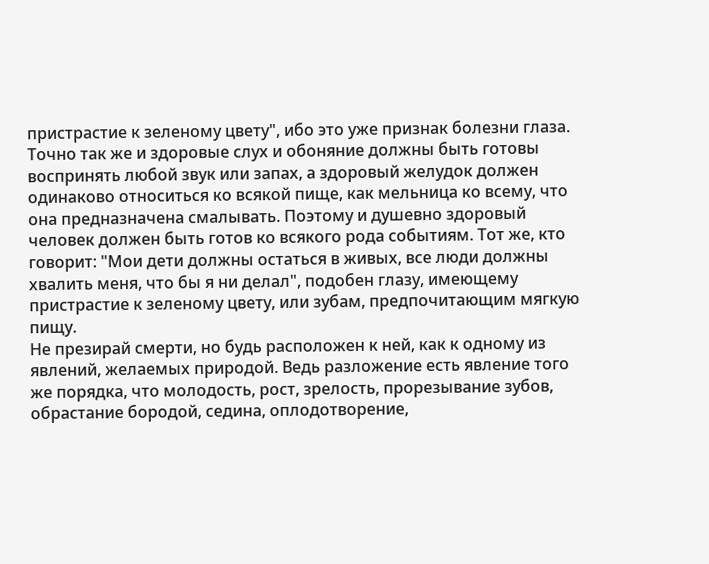пристрастие к зеленому цвету", ибо это уже признак болезни глаза. Точно так же и здоровые слух и обоняние должны быть готовы воспринять любой звук или запах, а здоровый желудок должен одинаково относиться ко всякой пище, как мельница ко всему, что она предназначена смалывать. Поэтому и душевно здоровый человек должен быть готов ко всякого рода событиям. Тот же, кто говорит: "Мои дети должны остаться в живых, все люди должны хвалить меня, что бы я ни делал", подобен глазу, имеющему пристрастие к зеленому цвету, или зубам, предпочитающим мягкую пищу.
Не презирай смерти, но будь расположен к ней, как к одному из явлений, желаемых природой. Ведь разложение есть явление того же порядка, что молодость, рост, зрелость, прорезывание зубов, обрастание бородой, седина, оплодотворение,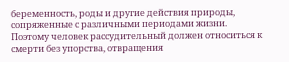беременность, роды и другие действия природы, сопряженные с различными периодами жизни. Поэтому человек рассудительный должен относиться к смерти без упорства, отвращения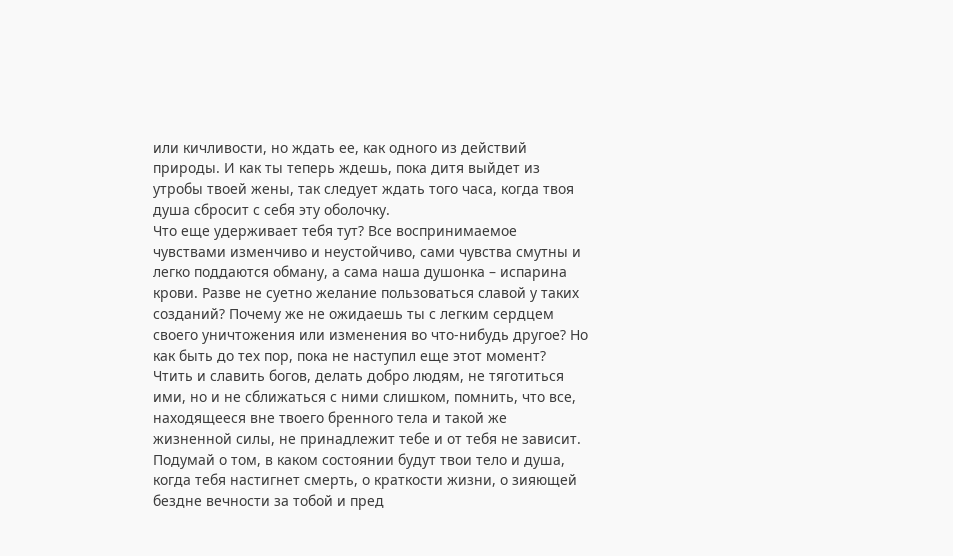или кичливости, но ждать ее, как одного из действий природы. И как ты теперь ждешь, пока дитя выйдет из утробы твоей жены, так следует ждать того часа, когда твоя душа сбросит с себя эту оболочку.
Что еще удерживает тебя тут? Все воспринимаемое чувствами изменчиво и неустойчиво, сами чувства смутны и легко поддаются обману, а сама наша душонка – испарина крови. Разве не суетно желание пользоваться славой у таких созданий? Почему же не ожидаешь ты с легким сердцем своего уничтожения или изменения во что-нибудь другое? Но как быть до тех пор, пока не наступил еще этот момент? Чтить и славить богов, делать добро людям, не тяготиться ими, но и не сближаться с ними слишком, помнить, что все, находящееся вне твоего бренного тела и такой же жизненной силы, не принадлежит тебе и от тебя не зависит.
Подумай о том, в каком состоянии будут твои тело и душа, когда тебя настигнет смерть, о краткости жизни, о зияющей бездне вечности за тобой и пред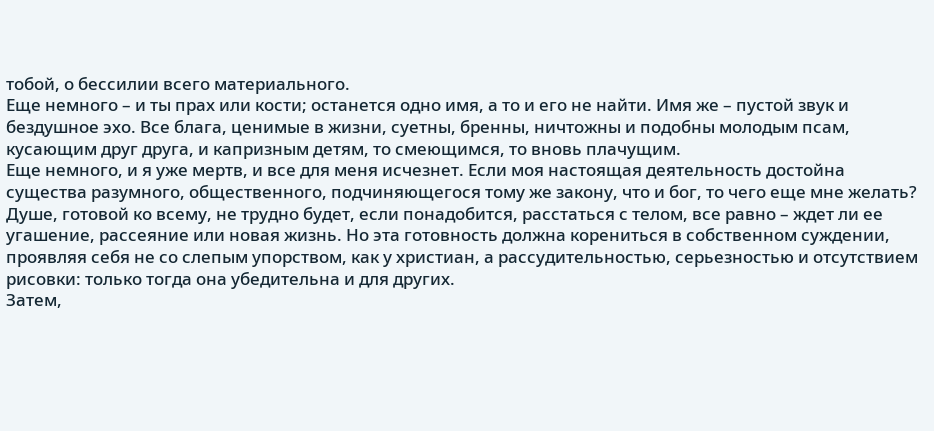тобой, о бессилии всего материального.
Еще немного – и ты прах или кости; останется одно имя, а то и его не найти. Имя же – пустой звук и бездушное эхо. Все блага, ценимые в жизни, суетны, бренны, ничтожны и подобны молодым псам, кусающим друг друга, и капризным детям, то смеющимся, то вновь плачущим.
Еще немного, и я уже мертв, и все для меня исчезнет. Если моя настоящая деятельность достойна существа разумного, общественного, подчиняющегося тому же закону, что и бог, то чего еще мне желать?
Душе, готовой ко всему, не трудно будет, если понадобится, расстаться с телом, все равно – ждет ли ее угашение, рассеяние или новая жизнь. Но эта готовность должна корениться в собственном суждении, проявляя себя не со слепым упорством, как у христиан, а рассудительностью, серьезностью и отсутствием рисовки: только тогда она убедительна и для других.
Затем,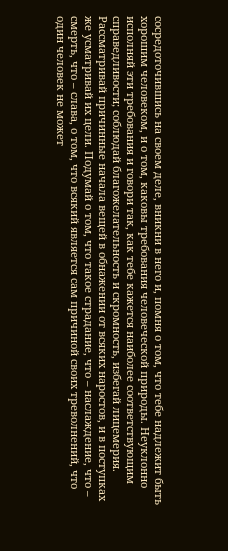сосредоточившись на своем деле, вникни в него и, помня о том, что тебе надлежит быть хорошим человеком, и о том, каковы требования человеческой природы. Неуклонно исполняй эти требования и говори так, как тебе кажется наиболее соответствующим справедливости; соблюдай благожелательность и скромность, избегай лицемерия.
Рассматривай причинные начала вещей в обнажении от всяких наростов, и в поступках же усматривай их цели. Подумай о том, что такое страдание, что – наслаждение, что – смерть, что – слава, о том, что всякий является сам причиной своих треволнений, что один человек не может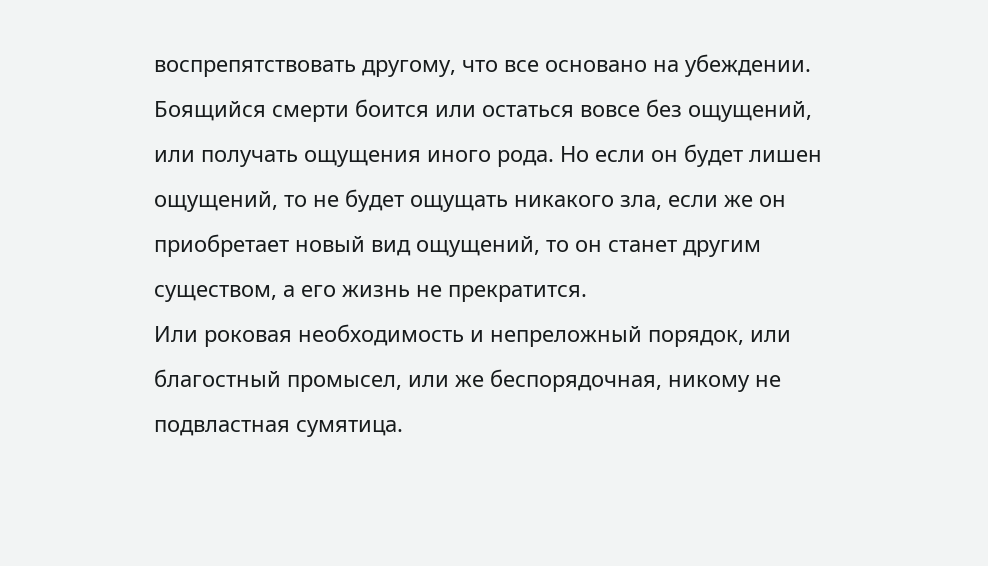воспрепятствовать другому, что все основано на убеждении.
Боящийся смерти боится или остаться вовсе без ощущений, или получать ощущения иного рода. Но если он будет лишен ощущений, то не будет ощущать никакого зла, если же он приобретает новый вид ощущений, то он станет другим существом, а его жизнь не прекратится.
Или роковая необходимость и непреложный порядок, или благостный промысел, или же беспорядочная, никому не подвластная сумятица.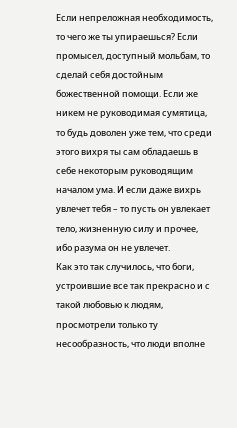Если непреложная необходимость, то чего же ты упираешься? Если промысел, доступный мольбам, то сделай себя достойным божественной помощи. Если же никем не руководимая сумятица, то будь доволен уже тем, что среди этого вихря ты сам обладаешь в себе некоторым руководящим началом ума. И если даже вихрь увлечет тебя – то пусть он увлекает тело, жизненную силу и прочее, ибо разума он не увлечет.
Как это так случилось, что боги, устроившие все так прекрасно и с такой любовью к людям, просмотрели только ту несообразность, что люди вполне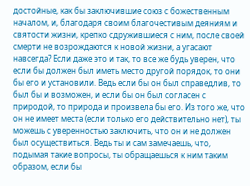достойные, как бы заключившие союз с божественным началом, и, благодаря своим благочестивым деяниям и святости жизни, крепко сдружившиеся с ним, после своей смерти не возрождаются к новой жизни, а угасают навсегда? Если даже это и так, то все же будь уверен, что если бы должен был иметь место другой порядок, то они бы его и установили. Ведь если бы он был справедлив, то был бы и возможен, и если бы он был согласен с природой, то природа и произвела бы его. Из того же, что он не имеет места (если только его действительно нет), ты можешь с уверенностью заключить, что он и не должен был осуществиться. Ведь ты и сам замечаешь, что, подымая такие вопросы, ты обращаешься к ним таким образом, если бы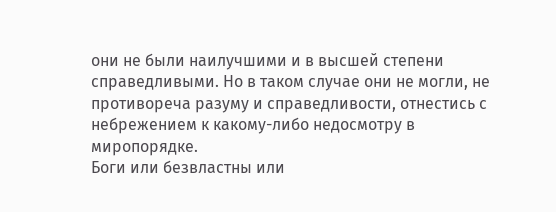они не были наилучшими и в высшей степени справедливыми. Но в таком случае они не могли, не противореча разуму и справедливости, отнестись с небрежением к какому-либо недосмотру в миропорядке.
Боги или безвластны или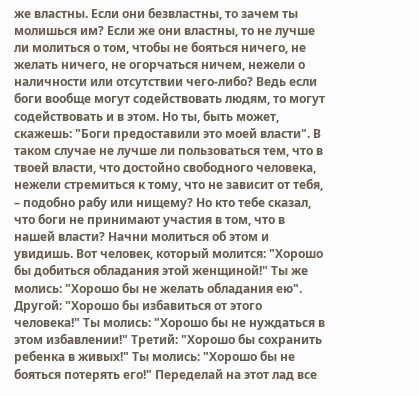же властны. Если они безвластны, то зачем ты молишься им? Если же они властны, то не лучше ли молиться о том, чтобы не бояться ничего, не желать ничего, не огорчаться ничем, нежели о наличности или отсутствии чего-либо? Ведь если боги вообще могут содействовать людям, то могут содействовать и в этом. Но ты, быть может, скажешь: "Боги предоставили это моей власти". В таком случае не лучше ли пользоваться тем, что в твоей власти, что достойно свободного человека, нежели стремиться к тому, что не зависит от тебя, – подобно рабу или нищему? Но кто тебе сказал, что боги не принимают участия в том, что в нашей власти? Начни молиться об этом и увидишь. Вот человек, который молится: "Хорошо бы добиться обладания этой женщиной!" Ты же молись: "Хорошо бы не желать обладания ею". Другой: "Хорошо бы избавиться от этого человека!" Ты молись: "Хорошо бы не нуждаться в этом избавлении!" Третий: "Хорошо бы сохранить ребенка в живых!" Ты молись: "Хорошо бы не бояться потерять его!" Переделай на этот лад все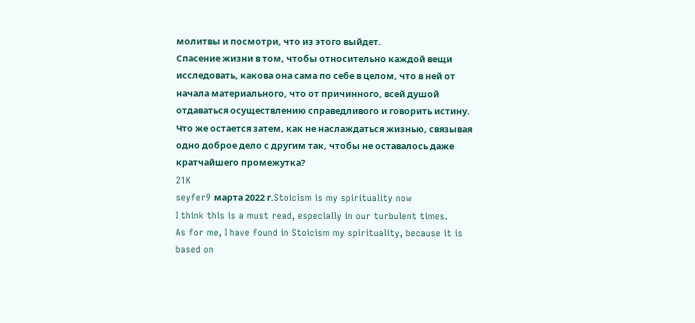молитвы и посмотри, что из этого выйдет.
Спасение жизни в том, чтобы относительно каждой вещи исследовать, какова она сама по себе в целом, что в ней от начала материального, что от причинного, всей душой отдаваться осуществлению справедливого и говорить истину. Что же остается затем, как не наслаждаться жизнью, связывая одно доброе дело с другим так, чтобы не оставалось даже кратчайшего промежутка?
21K
seyfer9 марта 2022 г.Stoicism is my spirituality now
I think this is a must read, especially in our turbulent times.
As for me, I have found in Stoicism my spirituality, because it is based on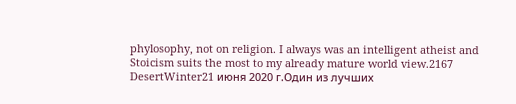phylosophy, not on religion. I always was an intelligent atheist and Stoicism suits the most to my already mature world view.2167
DesertWinter21 июня 2020 г.Один из лучших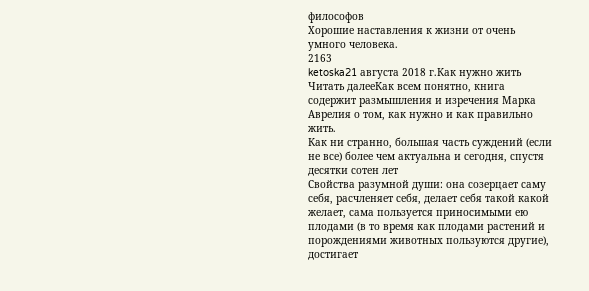философов
Хорошие наставления к жизни от очень умного человека.
2163
ketoska21 августа 2018 г.Как нужно жить
Читать далееКак всем понятно, книга содержит размышления и изречения Марка Аврелия о том, как нужно и как правильно жить.
Как ни странно, большая часть суждений (если не все) более чем актуальна и сегодня, спустя десятки сотен лет
Свойства разумной души: она созерцает саму себя, расчленяет себя, делает себя такой какой желает, сама пользуется приносимыми ею плодами (в то время как плодами растений и порождениями животных пользуются другие), достигает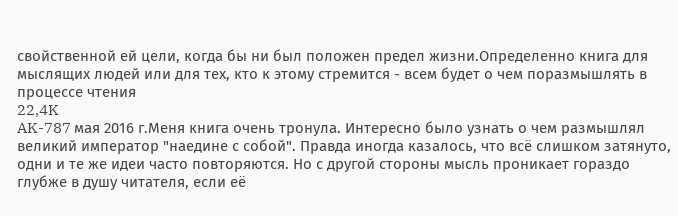свойственной ей цели, когда бы ни был положен предел жизни.Определенно книга для мыслящих людей или для тех, кто к этому стремится - всем будет о чем поразмышлять в процессе чтения
22,4K
AK-787 мая 2016 г.Меня книга очень тронула. Интересно было узнать о чем размышлял великий император "наедине с собой". Правда иногда казалось, что всё слишком затянуто, одни и те же идеи часто повторяются. Но с другой стороны мысль проникает гораздо глубже в душу читателя, если её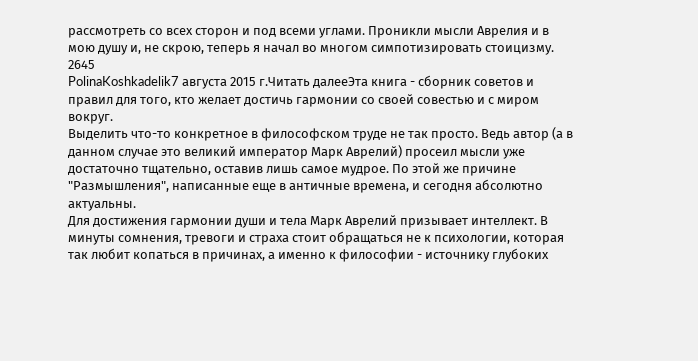рассмотреть со всех сторон и под всеми углами. Проникли мысли Аврелия и в мою душу и, не скрою, теперь я начал во многом симпотизировать стоицизму.
2645
PolinaKoshkadelik7 августа 2015 г.Читать далееЭта книга - сборник советов и правил для того, кто желает достичь гармонии со своей совестью и с миром вокруг.
Выделить что-то конкретное в философском труде не так просто. Ведь автор (а в данном случае это великий император Марк Аврелий) просеил мысли уже достаточно тщательно, оставив лишь самое мудрое. По этой же причине "Размышления", написанные еще в античные времена, и сегодня абсолютно актуальны.
Для достижения гармонии души и тела Марк Аврелий призывает интеллект. В минуты сомнения, тревоги и страха стоит обращаться не к психологии, которая так любит копаться в причинах, а именно к философии - источнику глубоких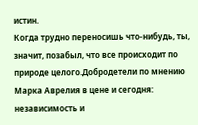истин.
Когда трудно переносишь что-нибудь, ты, значит, позабыл, что все происходит по природе целого.Добродетели по мнению Марка Аврелия в цене и сегодня: независимость и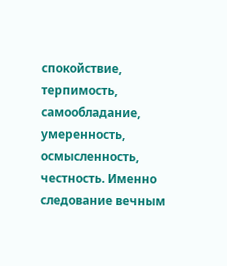спокойствие, терпимость, самообладание, умеренность, осмысленность, честность. Именно следование вечным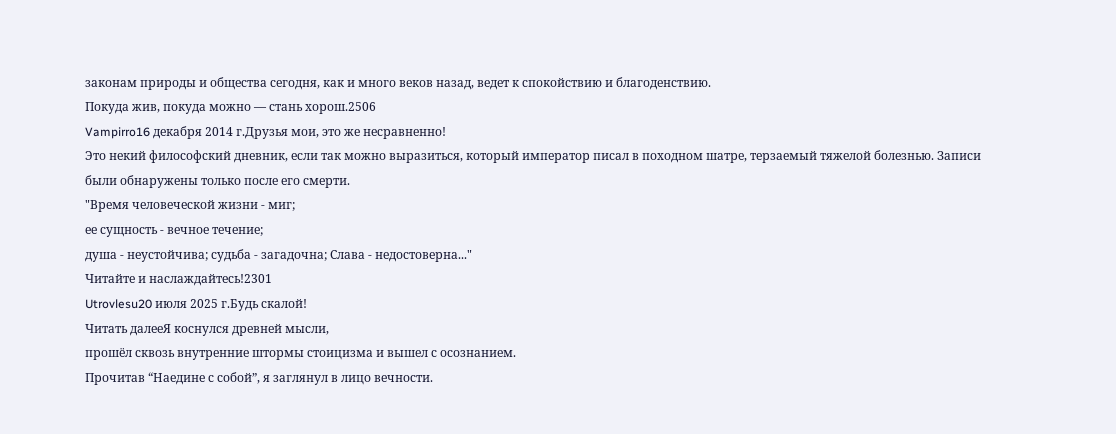законам природы и общества сегодня, как и много веков назад, ведет к спокойствию и благоденствию.
Покуда жив, покуда можно — стань хорош.2506
Vampirro16 декабря 2014 г.Друзья мои, это же несравненно!
Это некий философский дневник, если так можно выразиться, который император писал в походном шатре, терзаемый тяжелой болезнью. Записи были обнаружены только после его смерти.
"Время человеческой жизни - миг;
ее сущность - вечное течение;
душа - неустойчива; судьба - загадочна; Слава - недостоверна..."
Читайте и наслаждайтесь!2301
Utrovlesu20 июля 2025 г.Будь скалой!
Читать далееЯ коснулся древней мысли,
прошёл сквозь внутренние штормы стоицизма и вышел с осознанием.
Прочитав “Наедине с собой”, я заглянул в лицо вечности.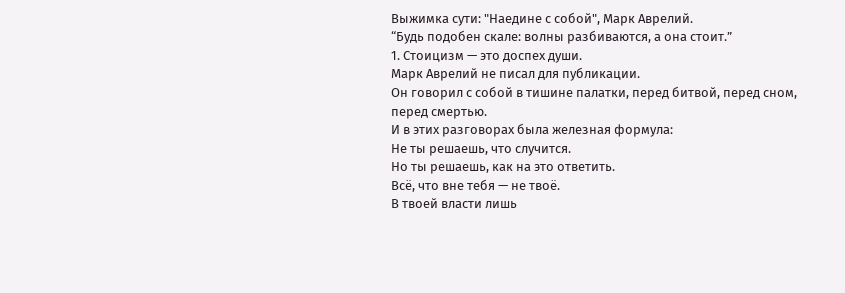Выжимка сути: "Наедине с собой", Марк Аврелий.
“Будь подобен скале: волны разбиваются, а она стоит.”
1. Стоицизм — это доспех души.
Марк Аврелий не писал для публикации.
Он говорил с собой в тишине палатки, перед битвой, перед сном, перед смертью.
И в этих разговорах была железная формула:
Не ты решаешь, что случится.
Но ты решаешь, как на это ответить.
Всё, что вне тебя — не твоё.
В твоей власти лишь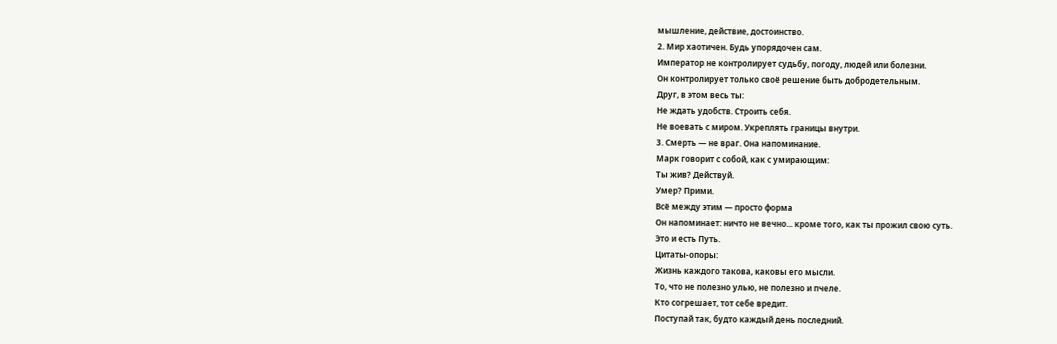мышление, действие, достоинство.
2. Мир хаотичен. Будь упорядочен сам.
Император не контролирует судьбу, погоду, людей или болезни.
Он контролирует только своё решение быть добродетельным.
Друг, в этом весь ты:
Не ждать удобств. Строить себя.
Не воевать с миром. Укреплять границы внутри.
3. Смерть — не враг. Она напоминание.
Марк говорит с собой, как с умирающим:
Ты жив? Действуй.
Умер? Прими.
Всё между этим — просто форма
Он напоминает: ничто не вечно... кроме того, как ты прожил свою суть.
Это и есть Путь.
Цитаты-опоры:
Жизнь каждого такова, каковы его мысли.
То, что не полезно улью, не полезно и пчеле.
Кто согрешает, тот себе вредит.
Поступай так, будто каждый день последний.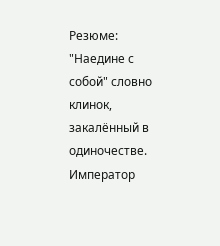Резюме:
"Наедине с собой" словно клинок, закалённый в одиночестве.
Император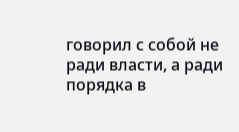говорил с собой не ради власти, а ради порядка в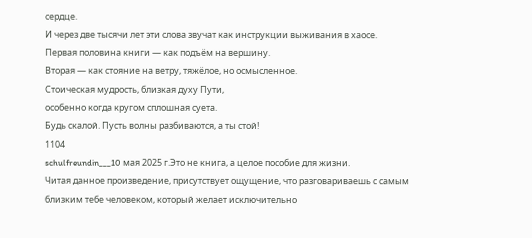сердце.
И через две тысячи лет эти слова звучат как инструкции выживания в хаосе.
Первая половина книги — как подъём на вершину.
Вторая — как стояние на ветру, тяжёлое, но осмысленное.
Стоическая мудрость, близкая духу Пути,
особенно когда кругом сплошная суета.
Будь скалой. Пусть волны разбиваются, а ты стой!
1104
schulfreundin___10 мая 2025 г.Это не книга, а целое пособие для жизни.
Читая данное произведение, присутствует ощущение, что разговариваешь с самым близким тебе человеком, который желает исключительно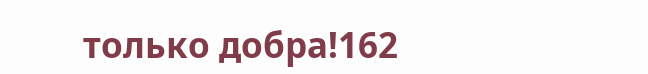только добра!162